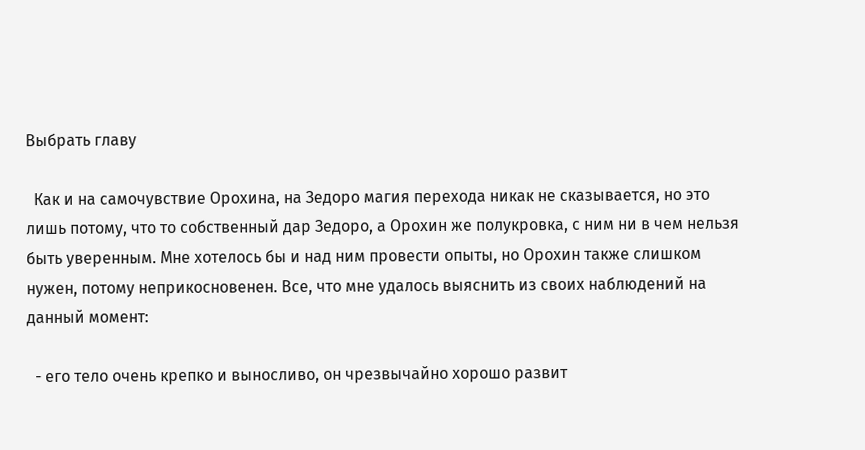Выбрать главу

  Как и на самочувствие Орохина, на Зедоро магия перехода никак не сказывается, но это лишь потому, что то собственный дар Зедоро, а Орохин же полукровка, с ним ни в чем нельзя быть уверенным. Мне хотелось бы и над ним провести опыты, но Орохин также слишком нужен, потому неприкосновенен. Все, что мне удалось выяснить из своих наблюдений на данный момент:

  - его тело очень крепко и выносливо, он чрезвычайно хорошо развит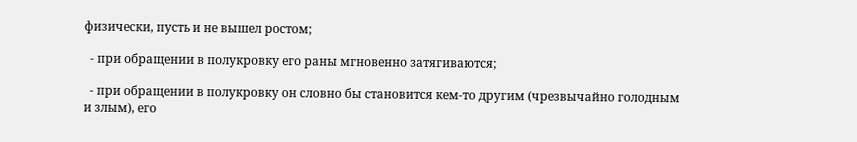физически, пусть и не вышел ростом;

  - при обращении в полукровку его раны мгновенно затягиваются;

  - при обращении в полукровку он словно бы становится кем-то другим (чрезвычайно голодным и злым), его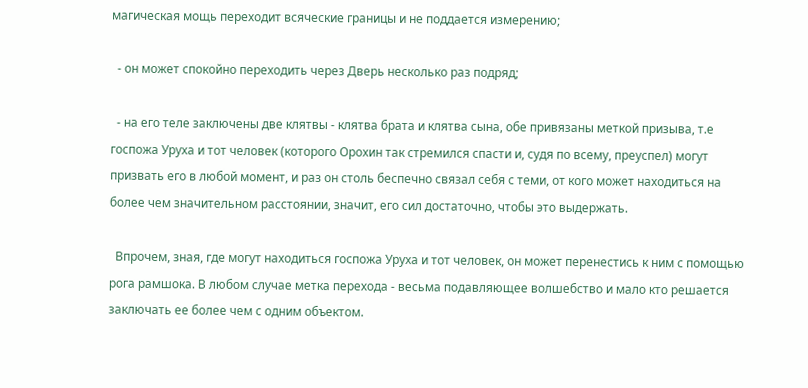магическая мощь переходит всяческие границы и не поддается измерению;

  - он может спокойно переходить через Дверь несколько раз подряд;

  - на его теле заключены две клятвы - клятва брата и клятва сына, обе привязаны меткой призыва, т.е госпожа Уруха и тот человек (которого Орохин так стремился спасти и, судя по всему, преуспел) могут призвать его в любой момент, и раз он столь беспечно связал себя с теми, от кого может находиться на более чем значительном расстоянии, значит, его сил достаточно, чтобы это выдержать.

  Впрочем, зная, где могут находиться госпожа Уруха и тот человек, он может перенестись к ним с помощью рога рамшока. В любом случае метка перехода - весьма подавляющее волшебство и мало кто решается заключать ее более чем с одним объектом.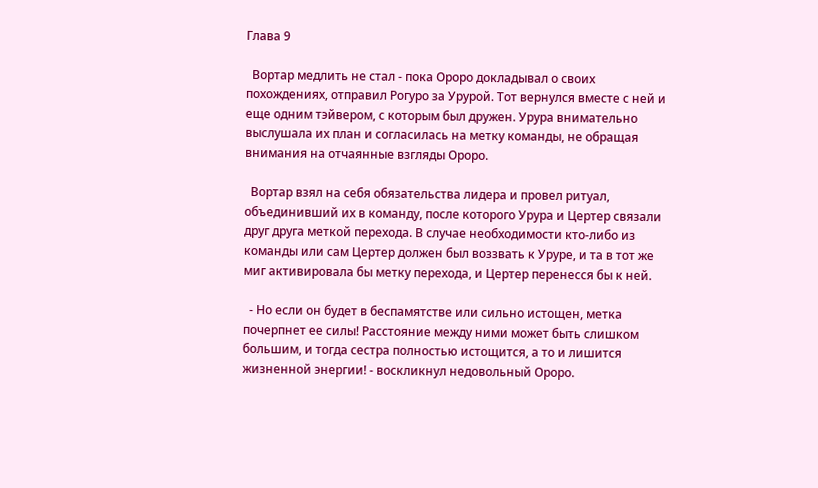Глава 9

  Вортар медлить не стал - пока Ороро докладывал о своих похождениях, отправил Рогуро за Урурой. Тот вернулся вместе с ней и еще одним тэйвером, с которым был дружен. Урура внимательно выслушала их план и согласилась на метку команды, не обращая внимания на отчаянные взгляды Ороро.

  Вортар взял на себя обязательства лидера и провел ритуал, объединивший их в команду, после которого Урура и Цертер связали друг друга меткой перехода. В случае необходимости кто-либо из команды или сам Цертер должен был воззвать к Уруре, и та в тот же миг активировала бы метку перехода, и Цертер перенесся бы к ней.

  - Но если он будет в беспамятстве или сильно истощен, метка почерпнет ее силы! Расстояние между ними может быть слишком большим, и тогда сестра полностью истощится, а то и лишится жизненной энергии! - воскликнул недовольный Ороро.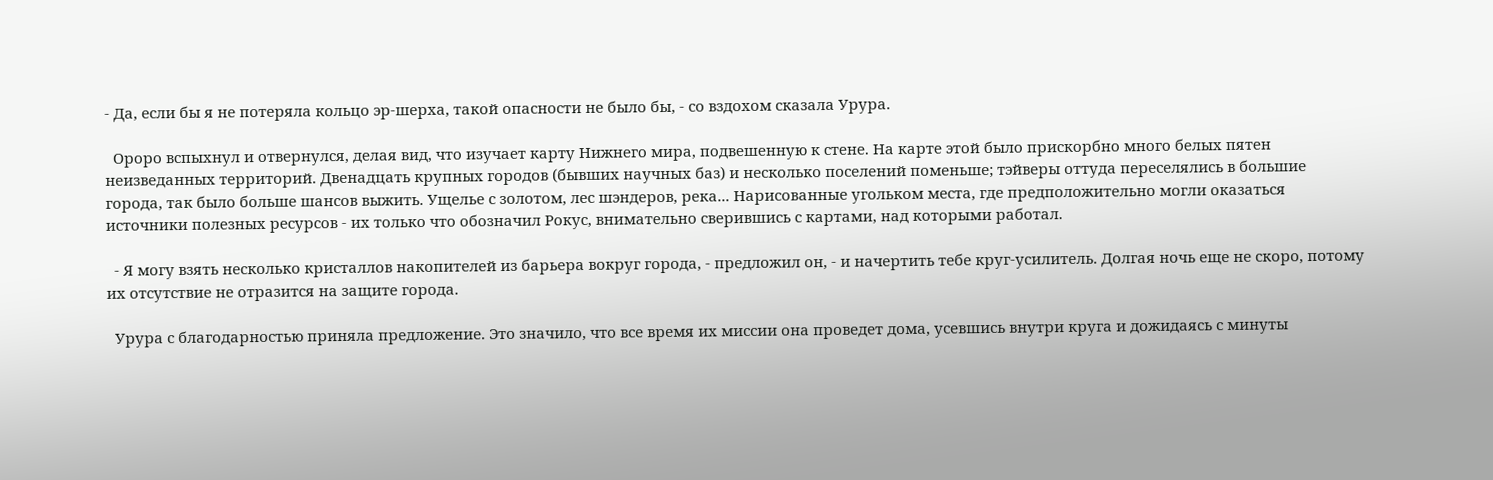- Да, если бы я не потеряла кольцо эр-шерха, такой опасности не было бы, - со вздохом сказала Урура.

  Ороро вспыхнул и отвернулся, делая вид, что изучает карту Нижнего мира, подвешенную к стене. На карте этой было прискорбно много белых пятен неизведанных территорий. Двенадцать крупных городов (бывших научных баз) и несколько поселений поменьше; тэйверы оттуда переселялись в большие города, так было больше шансов выжить. Ущелье с золотом, лес шэндеров, река... Нарисованные угольком места, где предположительно могли оказаться источники полезных ресурсов - их только что обозначил Рокус, внимательно сверившись с картами, над которыми работал.

  - Я могу взять несколько кристаллов накопителей из барьера вокруг города, - предложил он, - и начертить тебе круг-усилитель. Долгая ночь еще не скоро, потому их отсутствие не отразится на защите города.

  Урура с благодарностью приняла предложение. Это значило, что все время их миссии она проведет дома, усевшись внутри круга и дожидаясь с минуты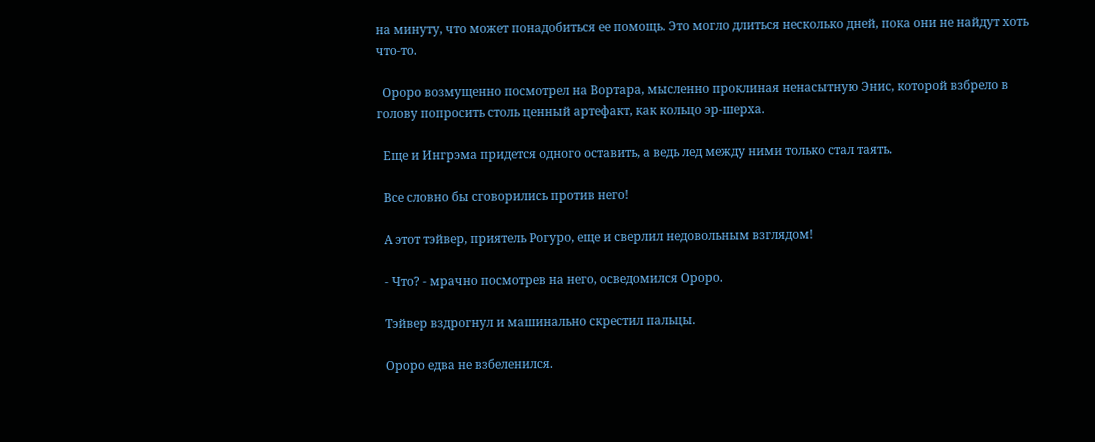на минуту, что может понадобиться ее помощь. Это могло длиться несколько дней, пока они не найдут хоть что-то.

  Ороро возмущенно посмотрел на Вортара, мысленно проклиная ненасытную Энис, которой взбрело в голову попросить столь ценный артефакт, как кольцо эр-шерха.

  Еще и Ингрэма придется одного оставить, а ведь лед между ними только стал таять.

  Все словно бы сговорились против него!

  А этот тэйвер, приятель Рогуро, еще и сверлил недовольным взглядом!

  - Что? - мрачно посмотрев на него, осведомился Ороро.

  Тэйвер вздрогнул и машинально скрестил пальцы.

  Ороро едва не взбеленился.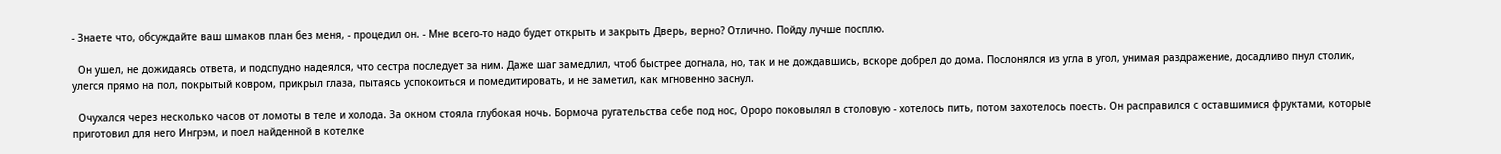- Знаете что, обсуждайте ваш шмаков план без меня, - процедил он. - Мне всего-то надо будет открыть и закрыть Дверь, верно? Отлично. Пойду лучше посплю.

  Он ушел, не дожидаясь ответа, и подспудно надеялся, что сестра последует за ним. Даже шаг замедлил, чтоб быстрее догнала, но, так и не дождавшись, вскоре добрел до дома. Послонялся из угла в угол, унимая раздражение, досадливо пнул столик, улегся прямо на пол, покрытый ковром, прикрыл глаза, пытаясь успокоиться и помедитировать, и не заметил, как мгновенно заснул.

  Очухался через несколько часов от ломоты в теле и холода. За окном стояла глубокая ночь. Бормоча ругательства себе под нос, Ороро поковылял в столовую - хотелось пить, потом захотелось поесть. Он расправился с оставшимися фруктами, которые приготовил для него Ингрэм, и поел найденной в котелке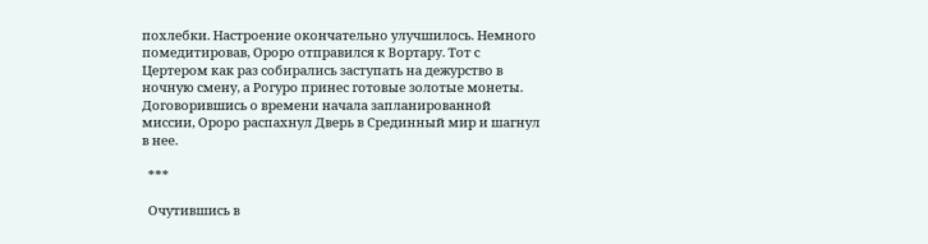похлебки. Настроение окончательно улучшилось. Немного помедитировав, Ороро отправился к Вортару. Тот с Цертером как раз собирались заступать на дежурство в ночную смену, а Рогуро принес готовые золотые монеты. Договорившись о времени начала запланированной миссии, Ороро распахнул Дверь в Срединный мир и шагнул в нее.

  ***

  Очутившись в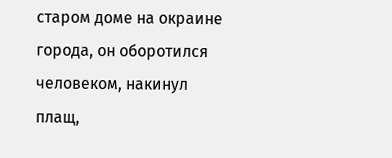старом доме на окраине города, он оборотился человеком, накинул плащ,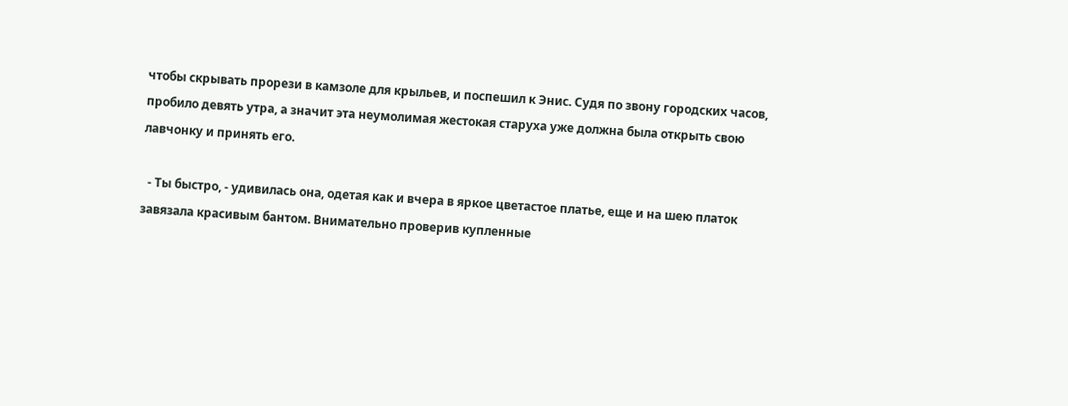чтобы скрывать прорези в камзоле для крыльев, и поспешил к Энис. Судя по звону городских часов, пробило девять утра, а значит эта неумолимая жестокая старуха уже должна была открыть свою лавчонку и принять его.

  - Ты быстро, - удивилась она, одетая как и вчера в яркое цветастое платье, еще и на шею платок завязала красивым бантом. Внимательно проверив купленные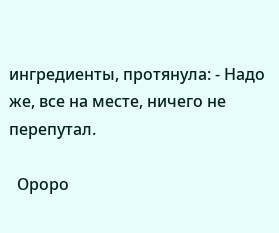ингредиенты, протянула: - Надо же, все на месте, ничего не перепутал.

  Ороро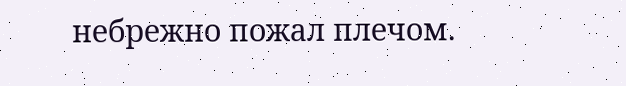небрежно пожал плечом.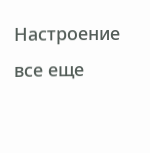Настроение все еще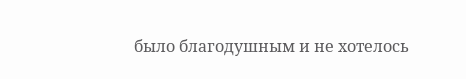было благодушным и не хотелось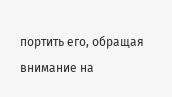портить его, обращая внимание на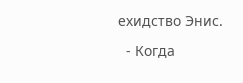ехидство Энис.

  - Когда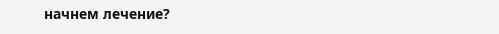начнем лечение?